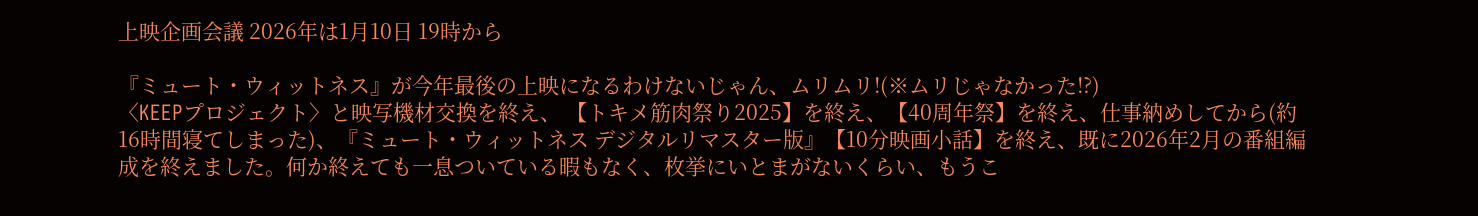上映企画会議 2026年は1月10日 19時から

『ミュート・ウィットネス』が今年最後の上映になるわけないじゃん、ムリムリ!(※ムリじゃなかった!?)
〈KEEPプロジェクト〉と映写機材交換を終え、 【トキメ筋肉祭り2025】を終え、【40周年祭】を終え、仕事納めしてから(約16時間寝てしまった)、『ミュート・ウィットネス デジタルリマスター版』【10分映画小話】を終え、既に2026年2月の番組編成を終えました。何か終えても一息ついている暇もなく、枚挙にいとまがないくらい、もうこ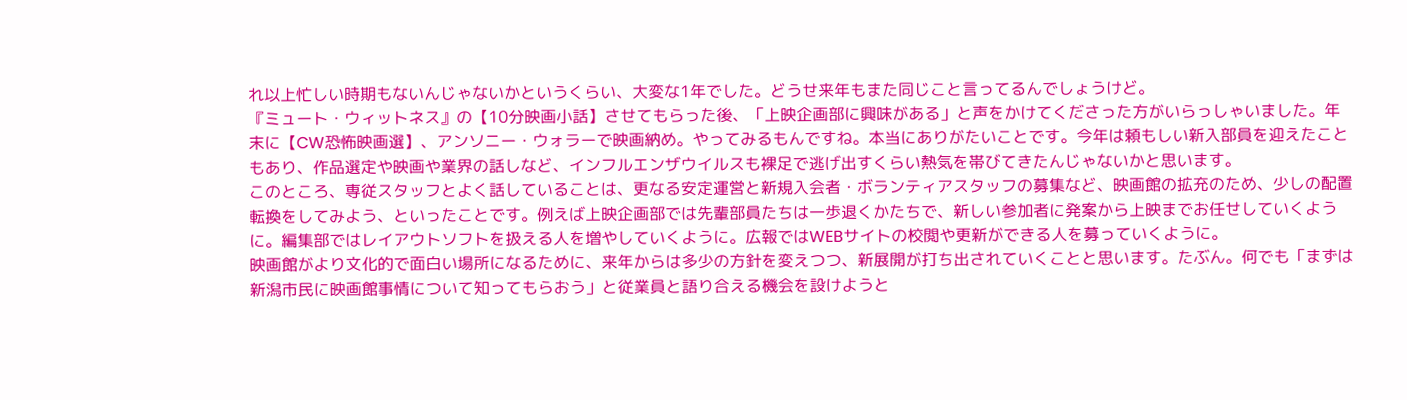れ以上忙しい時期もないんじゃないかというくらい、大変な1年でした。どうせ来年もまた同じこと言ってるんでしょうけど。
『ミュート・ウィットネス』の【10分映画小話】させてもらった後、「上映企画部に興味がある」と声をかけてくださった方がいらっしゃいました。年末に【CW恐怖映画選】、アンソニー・ウォラーで映画納め。やってみるもんですね。本当にありがたいことです。今年は頼もしい新入部員を迎えたこともあり、作品選定や映画や業界の話しなど、インフルエンザウイルスも裸足で逃げ出すくらい熱気を帯びてきたんじゃないかと思います。
このところ、専従スタッフとよく話していることは、更なる安定運営と新規入会者・ボランティアスタッフの募集など、映画館の拡充のため、少しの配置転換をしてみよう、といったことです。例えば上映企画部では先輩部員たちは一歩退くかたちで、新しい参加者に発案から上映までお任せしていくように。編集部ではレイアウトソフトを扱える人を増やしていくように。広報ではWEBサイトの校閲や更新ができる人を募っていくように。
映画館がより文化的で面白い場所になるために、来年からは多少の方針を変えつつ、新展開が打ち出されていくことと思います。たぶん。何でも「まずは新潟市民に映画館事情について知ってもらおう」と従業員と語り合える機会を設けようと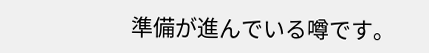準備が進んでいる噂です。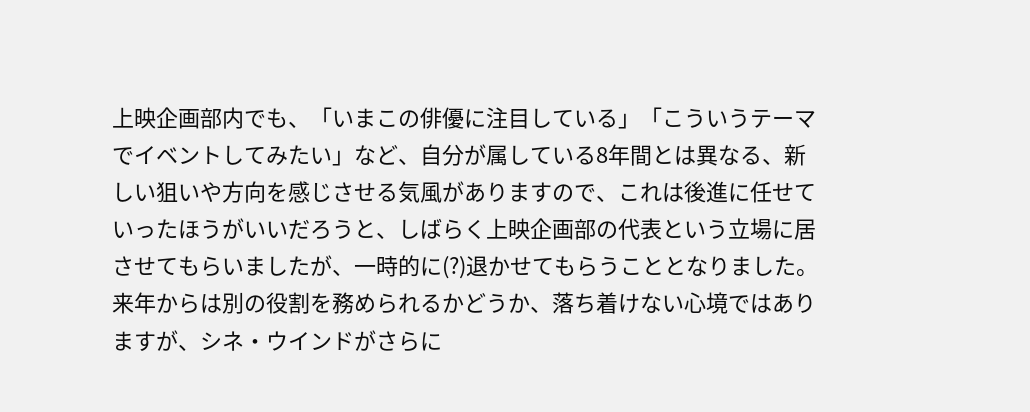上映企画部内でも、「いまこの俳優に注目している」「こういうテーマでイベントしてみたい」など、自分が属している8年間とは異なる、新しい狙いや方向を感じさせる気風がありますので、これは後進に任せていったほうがいいだろうと、しばらく上映企画部の代表という立場に居させてもらいましたが、一時的に(?)退かせてもらうこととなりました。来年からは別の役割を務められるかどうか、落ち着けない心境ではありますが、シネ・ウインドがさらに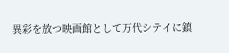異彩を放つ映画館として万代シテイに鎮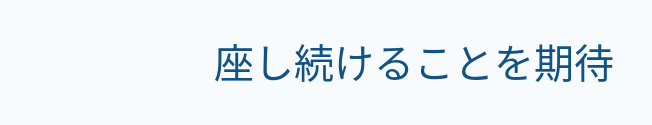座し続けることを期待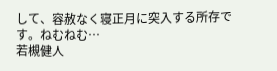して、容赦なく寝正月に突入する所存です。ねむねむ…
若槻健人